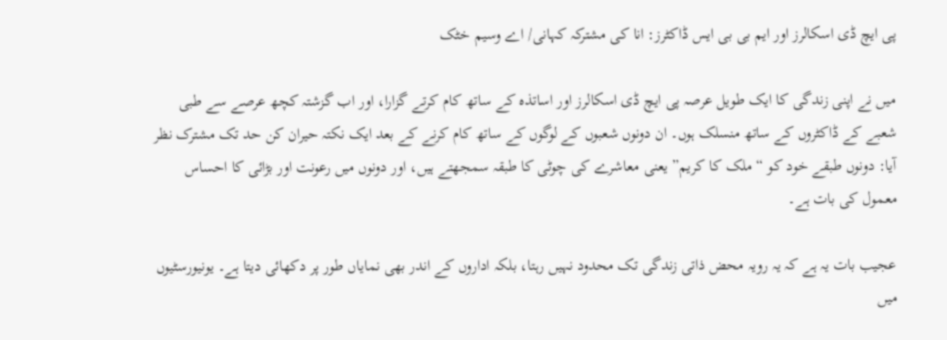پی ایچ ڈی اسکالرز اور ایم بی بی ایس ڈاکٹرز: انا کی مشترکہ کہانی/ اے وسیم خٹک

میں نے اپنی زندگی کا ایک طویل عرصہ پی ایچ ڈی اسکالرز اور اساتذہ کے ساتھ کام کرتے گزارا، اور اب گزشتہ کچھ عرصے سے طبی شعبے کے ڈاکٹروں کے ساتھ منسلک ہوں۔ ان دونوں شعبوں کے لوگوں کے ساتھ کام کرنے کے بعد ایک نکتہ حیران کن حد تک مشترک نظر آیا: دونوں طبقے خود کو “ملک کا کریم” یعنی معاشرے کی چوٹی کا طبقہ سمجھتے ہیں، اور دونوں میں رعونت اور بڑائی کا احساس معمول کی بات ہے۔

عجیب بات یہ ہے کہ یہ رویہ محض ذاتی زندگی تک محدود نہیں رہتا، بلکہ اداروں کے اندر بھی نمایاں طور پر دکھائی دیتا ہے۔ یونیورسٹیوں میں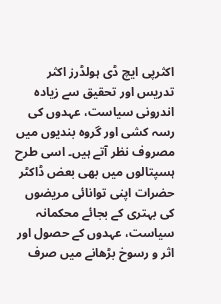اکثرپی ایچ ڈی ہولڈرز اکثر تدریس اور تحقیق سے زیادہ اندرونی سیاست، عہدوں کی رسہ کشی اور گروہ بندیوں میں مصروف نظر آتے ہیں۔ اسی طرح ہسپتالوں میں بھی بعض ڈاکٹر حضرات اپنی توانائی مریضوں کی بہتری کے بجائے محکمانہ سیاست، عہدوں کے حصول اور اثر و رسوخ بڑھانے میں صرف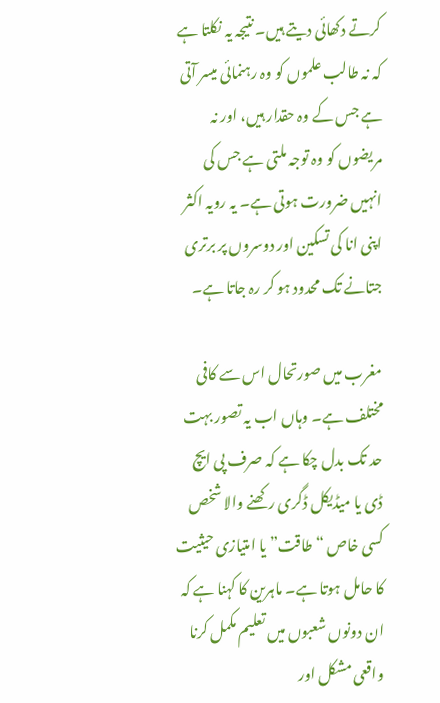کرتے دکھائی دیتے ہیں۔ نتیجہ یہ نکلتا ہے کہ نہ طالب علموں کو وہ رہنمائی میسر آتی ہے جس کے وہ حقدار ہیں، اور نہ مریضوں کو وہ توجہ ملتی ہے جس کی انہیں ضرورت ہوتی ہے۔ یہ رویہ اکثر اپنی انا کی تسکین اور دوسروں پر برتری جتانے تک محدود ہو کر رہ جاتا ہے۔

مغرب میں صورتحال اس سے کافی مختلف ہے۔ وہاں اب یہ تصور بہت حد تک بدل چکا ہے کہ صرف پی ایچ ڈی یا میڈیکل ڈگری رکھنے والا شخص کسی خاص “طاقت” یا امتیازی حیثیت کا حامل ہوتا ہے۔ ماہرین کا کہنا ہے کہ ان دونوں شعبوں میں تعلیم مکمل کرنا واقعی مشکل اور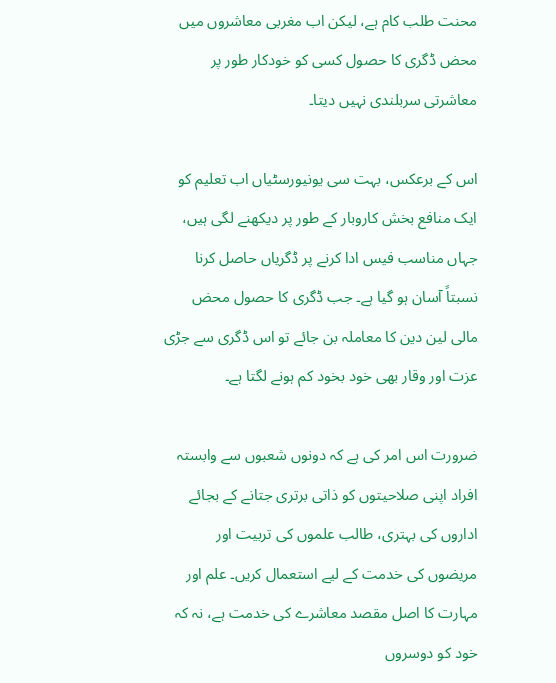محنت طلب کام ہے، لیکن اب مغربی معاشروں میں محض ڈگری کا حصول کسی کو خودکار طور پر معاشرتی سربلندی نہیں دیتا۔

اس کے برعکس، بہت سی یونیورسٹیاں اب تعلیم کو ایک منافع بخش کاروبار کے طور پر دیکھنے لگی ہیں، جہاں مناسب فیس ادا کرنے پر ڈگریاں حاصل کرنا نسبتاً آسان ہو گیا ہے۔ جب ڈگری کا حصول محض مالی لین دین کا معاملہ بن جائے تو اس ڈگری سے جڑی عزت اور وقار بھی خود بخود کم ہونے لگتا ہے۔

ضرورت اس امر کی ہے کہ دونوں شعبوں سے وابستہ افراد اپنی صلاحیتوں کو ذاتی برتری جتانے کے بجائے اداروں کی بہتری، طالب علموں کی تربیت اور مریضوں کی خدمت کے لیے استعمال کریں۔ علم اور مہارت کا اصل مقصد معاشرے کی خدمت ہے، نہ کہ خود کو دوسروں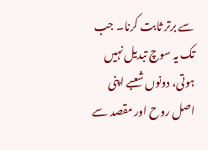سے برتر ثابت کرنا۔ جب تک یہ سوچ تبدیل نہیں ہوتی، دونوں شعبے اپنی اصل روح اور مقصد سے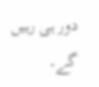دور ہی رہیں گے۔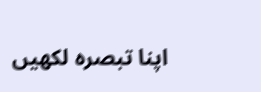اپنا تبصرہ لکھیں